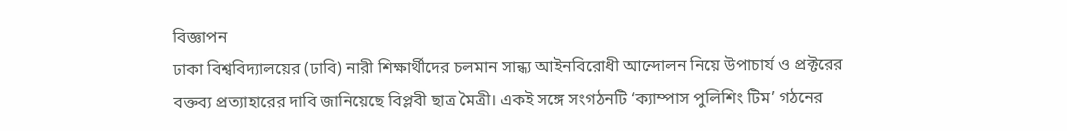বিজ্ঞাপন
ঢাকা বিশ্ববিদ্যালয়ের (ঢাবি) নারী শিক্ষার্থীদের চলমান সান্ধ্য আইনবিরোধী আন্দোলন নিয়ে উপাচার্য ও প্রক্টরের বক্তব্য প্রত্যাহারের দাবি জানিয়েছে বিপ্লবী ছাত্র মৈত্রী। একই সঙ্গে সংগঠনটি ‘ক্যাম্পাস পুলিশিং টিম’ গঠনের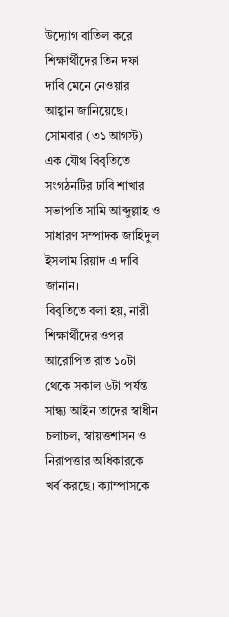উদ্যোগ বাতিল করে শিক্ষার্থীদের তিন দফা দাবি মেনে নেওয়ার আহ্বান জানিয়েছে।
সোমবার (৩১ আগস্ট) এক যৌথ বিবৃতিতে সংগঠনটির ঢাবি শাখার সভাপতি সামি আব্দুল্লাহ ও সাধারণ সম্পাদক জাহিদুল ইসলাম রিয়াদ এ দাবি জানান।
বিবৃতিতে বলা হয়, নারী শিক্ষার্থীদের ওপর আরোপিত রাত ১০টা থেকে সকাল ৬টা পর্যন্ত সান্ধ্য আইন তাদের স্বাধীন চলাচল, স্বায়ত্তশাসন ও নিরাপত্তার অধিকারকে খর্ব করছে। ক্যাম্পাসকে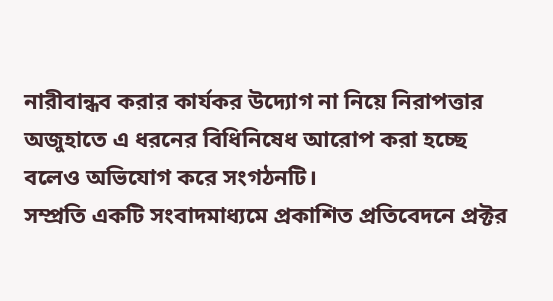নারীবান্ধব করার কার্যকর উদ্যোগ না নিয়ে নিরাপত্তার অজুহাতে এ ধরনের বিধিনিষেধ আরোপ করা হচ্ছে বলেও অভিযোগ করে সংগঠনটি।
সম্প্রতি একটি সংবাদমাধ্যমে প্রকাশিত প্রতিবেদনে প্রক্টর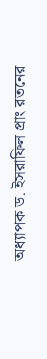অধ্যাপক ড. ইসরাফিল প্রাং রতনের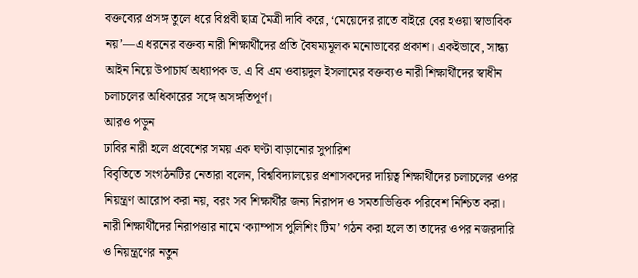বক্তব্যের প্রসঙ্গ তুলে ধরে বিপ্লবী ছাত্র মৈত্রী দাবি করে, ‘মেয়েদের রাতে বাইরে বের হওয়া স্বাভাবিক নয়’—এ ধরনের বক্তব্য নারী শিক্ষার্থীদের প্রতি বৈষম্যমূলক মনোভাবের প্রকাশ। একইভাবে, সান্ধ্য আইন নিয়ে উপাচার্য অধ্যাপক ড. এ বি এম ওবায়দুল ইসলামের বক্তব্যও নারী শিক্ষার্থীদের স্বাধীন চলাচলের অধিকারের সঙ্গে অসঙ্গতিপূর্ণ।
আরও পড়ুন
ঢাবির নারী হলে প্রবেশের সময় এক ঘণ্টা বাড়ানোর সুপারিশ
বিবৃতিতে সংগঠনটির নেতারা বলেন, বিশ্ববিদ্যালয়ের প্রশাসকদের দায়িত্ব শিক্ষার্থীদের চলাচলের ওপর নিয়ন্ত্রণ আরোপ করা নয়, বরং সব শিক্ষার্থীর জন্য নিরাপদ ও সমতাভিত্তিক পরিবেশ নিশ্চিত করা। নারী শিক্ষার্থীদের নিরাপত্তার নামে ‘ক্যাম্পাস পুলিশিং টিম’ গঠন করা হলে তা তাদের ওপর নজরদারি ও নিয়ন্ত্রণের নতুন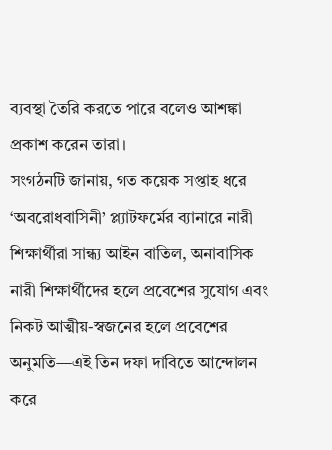ব্যবস্থা তৈরি করতে পারে বলেও আশঙ্কা প্রকাশ করেন তারা।
সংগঠনটি জানায়, গত কয়েক সপ্তাহ ধরে ‘অবরোধবাসিনী’ প্ল্যাটফর্মের ব্যানারে নারী শিক্ষার্থীরা সান্ধ্য আইন বাতিল, অনাবাসিক নারী শিক্ষার্থীদের হলে প্রবেশের সুযোগ এবং নিকট আত্মীয়-স্বজনের হলে প্রবেশের অনুমতি—এই তিন দফা দাবিতে আন্দোলন করে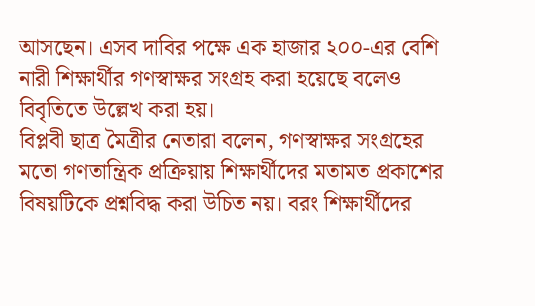আসছেন। এসব দাবির পক্ষে এক হাজার ২০০-এর বেশি নারী শিক্ষার্থীর গণস্বাক্ষর সংগ্রহ করা হয়েছে বলেও বিবৃতিতে উল্লেখ করা হয়।
বিপ্লবী ছাত্র মৈত্রীর নেতারা বলেন, গণস্বাক্ষর সংগ্রহের মতো গণতান্ত্রিক প্রক্রিয়ায় শিক্ষার্থীদের মতামত প্রকাশের বিষয়টিকে প্রশ্নবিদ্ধ করা উচিত নয়। বরং শিক্ষার্থীদের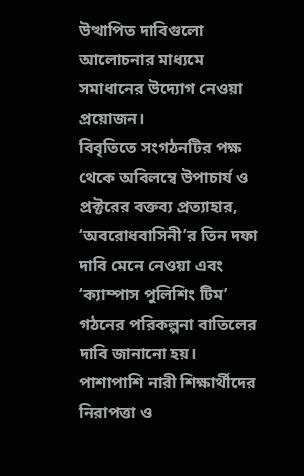উত্থাপিত দাবিগুলো আলোচনার মাধ্যমে সমাধানের উদ্যোগ নেওয়া প্রয়োজন।
বিবৃতিতে সংগঠনটির পক্ষ থেকে অবিলম্বে উপাচার্য ও প্রক্টরের বক্তব্য প্রত্যাহার, ‘অবরোধবাসিনী’র তিন দফা দাবি মেনে নেওয়া এবং ‘ক্যাম্পাস পুলিশিং টিম’ গঠনের পরিকল্পনা বাতিলের দাবি জানানো হয়। পাশাপাশি নারী শিক্ষার্থীদের নিরাপত্তা ও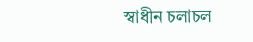স্বাধীন চলাচল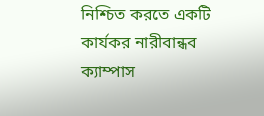নিশ্চিত করতে একটি কার্যকর নারীবান্ধব ক্যাম্পাস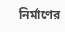নির্মাণের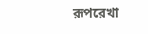রূপরেখা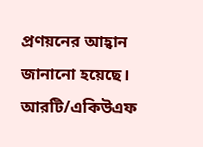প্রণয়নের আহ্বান জানানো হয়েছে।
আরটি/একিউএফ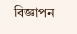বিজ্ঞাপন